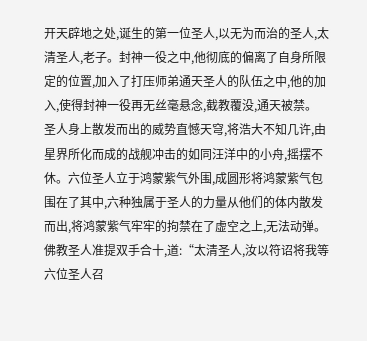开天辟地之处,诞生的第一位圣人,以无为而治的圣人,太清圣人,老子。封神一役之中,他彻底的偏离了自身所限定的位置,加入了打压师弟通天圣人的队伍之中,他的加入,使得封神一役再无丝毫悬念,截教覆没,通天被禁。
圣人身上散发而出的威势直憾天穹,将浩大不知几许,由星界所化而成的战舰冲击的如同汪洋中的小舟,摇摆不休。六位圣人立于鸿蒙紫气外围,成圆形将鸿蒙紫气包围在了其中,六种独属于圣人的力量从他们的体内散发而出,将鸿蒙紫气牢牢的拘禁在了虚空之上,无法动弹。
佛教圣人准提双手合十,道:“太清圣人,汝以符诏将我等六位圣人召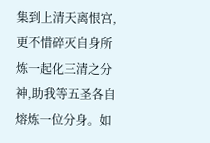集到上清天离恨宫,更不惜碎灭自身所炼一起化三清之分神,助我等五圣各自熔炼一位分身。如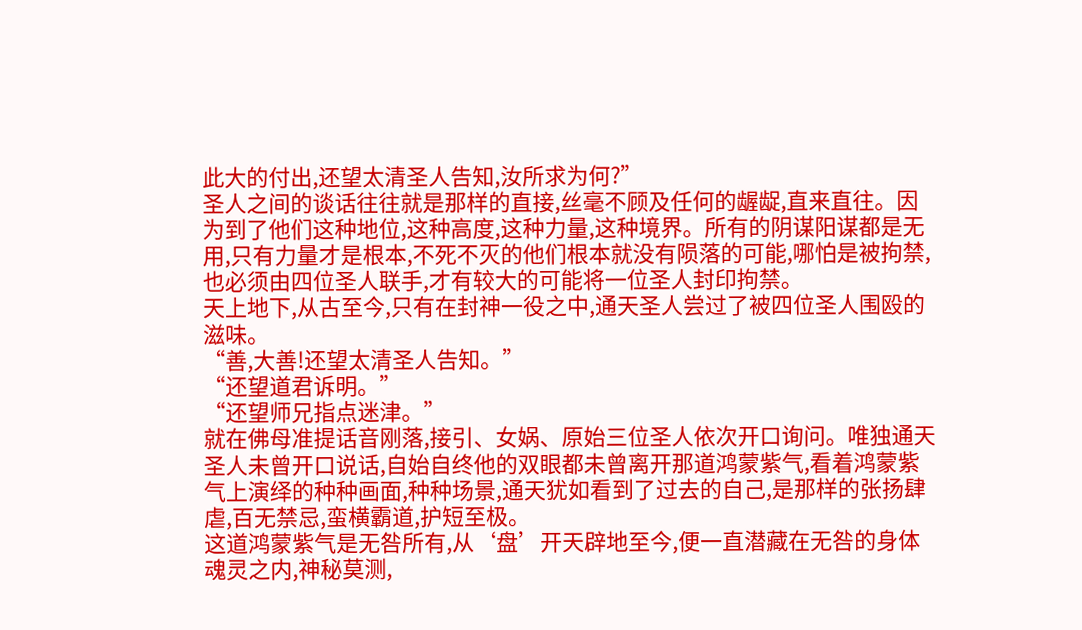此大的付出,还望太清圣人告知,汝所求为何?”
圣人之间的谈话往往就是那样的直接,丝毫不顾及任何的龌龊,直来直往。因为到了他们这种地位,这种高度,这种力量,这种境界。所有的阴谋阳谋都是无用,只有力量才是根本,不死不灭的他们根本就没有陨落的可能,哪怕是被拘禁,也必须由四位圣人联手,才有较大的可能将一位圣人封印拘禁。
天上地下,从古至今,只有在封神一役之中,通天圣人尝过了被四位圣人围殴的滋味。
“善,大善!还望太清圣人告知。”
“还望道君诉明。”
“还望师兄指点迷津。”
就在佛母准提话音刚落,接引、女娲、原始三位圣人依次开口询问。唯独通天圣人未曾开口说话,自始自终他的双眼都未曾离开那道鸿蒙紫气,看着鸿蒙紫气上演绎的种种画面,种种场景,通天犹如看到了过去的自己,是那样的张扬肆虐,百无禁忌,蛮横霸道,护短至极。
这道鸿蒙紫气是无咎所有,从‘盘’开天辟地至今,便一直潜藏在无咎的身体魂灵之内,神秘莫测,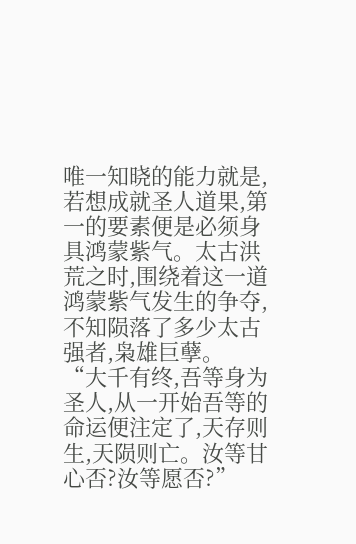唯一知晓的能力就是,若想成就圣人道果,第一的要素便是必须身具鸿蒙紫气。太古洪荒之时,围绕着这一道鸿蒙紫气发生的争夺,不知陨落了多少太古强者,枭雄巨孽。
“大千有终,吾等身为圣人,从一开始吾等的命运便注定了,天存则生,天陨则亡。汝等甘心否?汝等愿否?”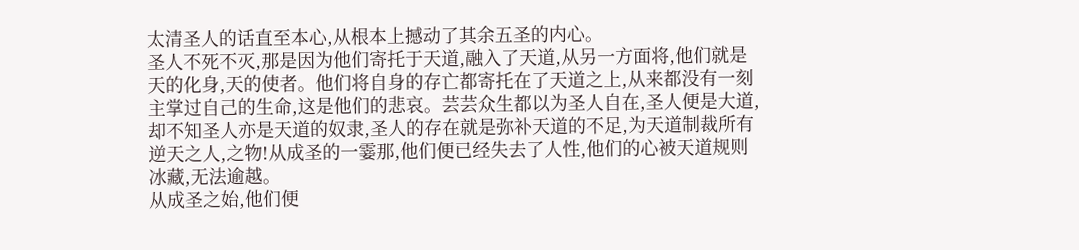太清圣人的话直至本心,从根本上撼动了其余五圣的内心。
圣人不死不灭,那是因为他们寄托于天道,融入了天道,从另一方面将,他们就是天的化身,天的使者。他们将自身的存亡都寄托在了天道之上,从来都没有一刻主掌过自己的生命,这是他们的悲哀。芸芸众生都以为圣人自在,圣人便是大道,却不知圣人亦是天道的奴隶,圣人的存在就是弥补天道的不足,为天道制裁所有逆天之人,之物!从成圣的一霎那,他们便已经失去了人性,他们的心被天道规则冰藏,无法逾越。
从成圣之始,他们便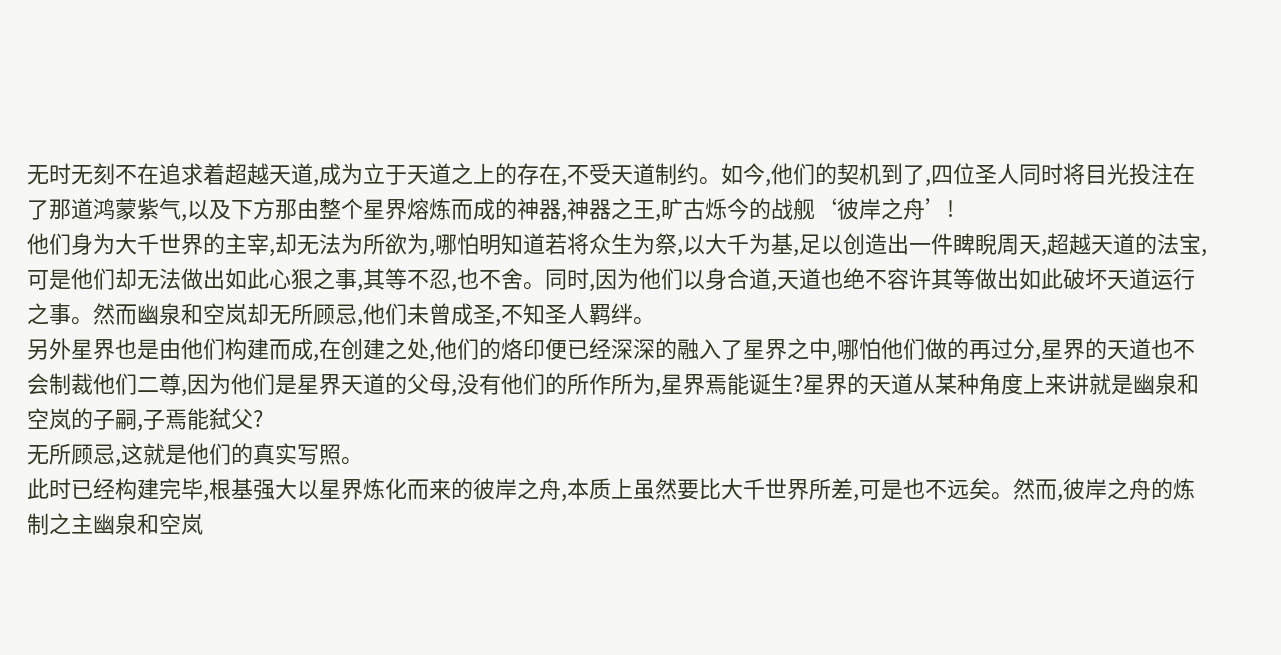无时无刻不在追求着超越天道,成为立于天道之上的存在,不受天道制约。如今,他们的契机到了,四位圣人同时将目光投注在了那道鸿蒙紫气,以及下方那由整个星界熔炼而成的神器,神器之王,旷古烁今的战舰‘彼岸之舟’!
他们身为大千世界的主宰,却无法为所欲为,哪怕明知道若将众生为祭,以大千为基,足以创造出一件睥睨周天,超越天道的法宝,可是他们却无法做出如此心狠之事,其等不忍,也不舍。同时,因为他们以身合道,天道也绝不容许其等做出如此破坏天道运行之事。然而幽泉和空岚却无所顾忌,他们未曾成圣,不知圣人羁绊。
另外星界也是由他们构建而成,在创建之处,他们的烙印便已经深深的融入了星界之中,哪怕他们做的再过分,星界的天道也不会制裁他们二尊,因为他们是星界天道的父母,没有他们的所作所为,星界焉能诞生?星界的天道从某种角度上来讲就是幽泉和空岚的子嗣,子焉能弑父?
无所顾忌,这就是他们的真实写照。
此时已经构建完毕,根基强大以星界炼化而来的彼岸之舟,本质上虽然要比大千世界所差,可是也不远矣。然而,彼岸之舟的炼制之主幽泉和空岚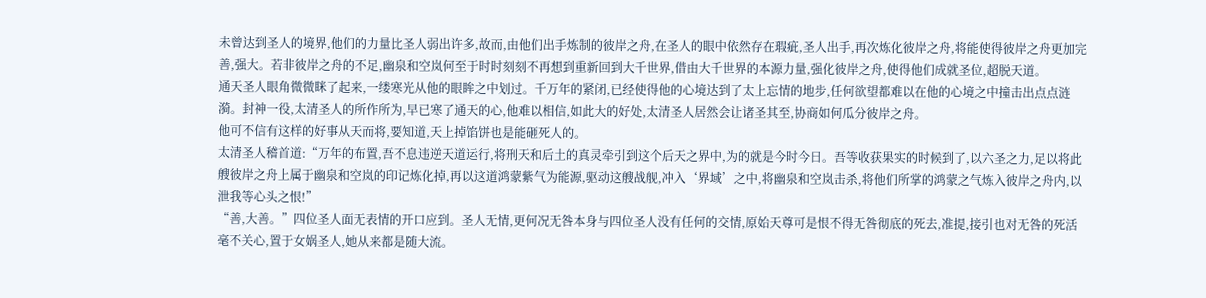未曾达到圣人的境界,他们的力量比圣人弱出许多,故而,由他们出手炼制的彼岸之舟,在圣人的眼中依然存在瑕疵,圣人出手,再次炼化彼岸之舟,将能使得彼岸之舟更加完善,强大。若非彼岸之舟的不足,幽泉和空岚何至于时时刻刻不再想到重新回到大千世界,借由大千世界的本源力量,强化彼岸之舟,使得他们成就圣位,超脱天道。
通天圣人眼角微微眯了起来,一缕寒光从他的眼眸之中划过。千万年的紧闭,已经使得他的心境达到了太上忘情的地步,任何欲望都难以在他的心境之中撞击出点点涟漪。封神一役,太清圣人的所作所为,早已寒了通天的心,他难以相信,如此大的好处,太清圣人居然会让诸圣其至,协商如何瓜分彼岸之舟。
他可不信有这样的好事从天而将,要知道,天上掉馅饼也是能砸死人的。
太清圣人稽首道:“万年的布置,吾不息违逆天道运行,将刑天和后土的真灵牵引到这个后天之界中,为的就是今时今日。吾等收获果实的时候到了,以六圣之力,足以将此艘彼岸之舟上属于幽泉和空岚的印记炼化掉,再以这道鸿蒙紫气为能源,驱动这艘战舰,冲入‘界域’之中,将幽泉和空岚击杀,将他们所掌的鸿蒙之气炼入彼岸之舟内,以泄我等心头之恨!”
“善,大善。”四位圣人面无表情的开口应到。圣人无情,更何况无咎本身与四位圣人没有任何的交情,原始天尊可是恨不得无咎彻底的死去,准提,接引也对无咎的死活毫不关心,置于女娲圣人,她从来都是随大流。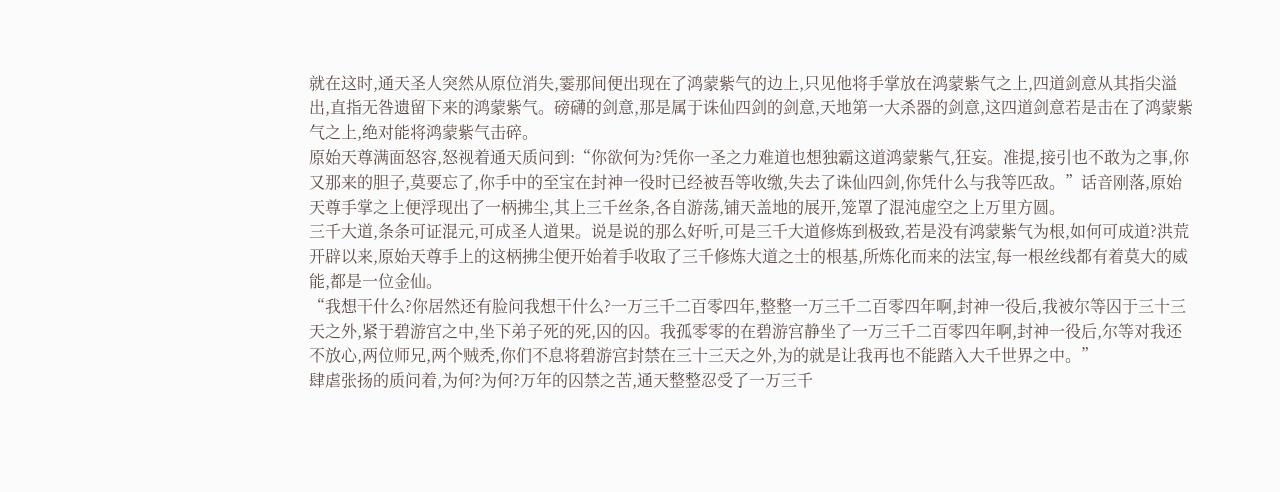就在这时,通天圣人突然从原位消失,霎那间便出现在了鸿蒙紫气的边上,只见他将手掌放在鸿蒙紫气之上,四道剑意从其指尖溢出,直指无咎遗留下来的鸿蒙紫气。磅礴的剑意,那是属于诛仙四剑的剑意,天地第一大杀器的剑意,这四道剑意若是击在了鸿蒙紫气之上,绝对能将鸿蒙紫气击碎。
原始天尊满面怒容,怒视着通天质问到:“你欲何为?凭你一圣之力难道也想独霸这道鸿蒙紫气,狂妄。准提,接引也不敢为之事,你又那来的胆子,莫要忘了,你手中的至宝在封神一役时已经被吾等收缴,失去了诛仙四剑,你凭什么与我等匹敌。”话音刚落,原始天尊手掌之上便浮现出了一柄拂尘,其上三千丝条,各自游荡,铺天盖地的展开,笼罩了混沌虚空之上万里方圆。
三千大道,条条可证混元,可成圣人道果。说是说的那么好听,可是三千大道修炼到极致,若是没有鸿蒙紫气为根,如何可成道?洪荒开辟以来,原始天尊手上的这柄拂尘便开始着手收取了三千修炼大道之士的根基,所炼化而来的法宝,每一根丝线都有着莫大的威能,都是一位金仙。
“我想干什么?你居然还有脸问我想干什么?一万三千二百零四年,整整一万三千二百零四年啊,封神一役后,我被尔等囚于三十三天之外,紧于碧游宫之中,坐下弟子死的死,囚的囚。我孤零零的在碧游宫静坐了一万三千二百零四年啊,封神一役后,尔等对我还不放心,两位师兄,两个贼秃,你们不息将碧游宫封禁在三十三天之外,为的就是让我再也不能踏入大千世界之中。”
肆虐张扬的质问着,为何?为何?万年的囚禁之苦,通天整整忍受了一万三千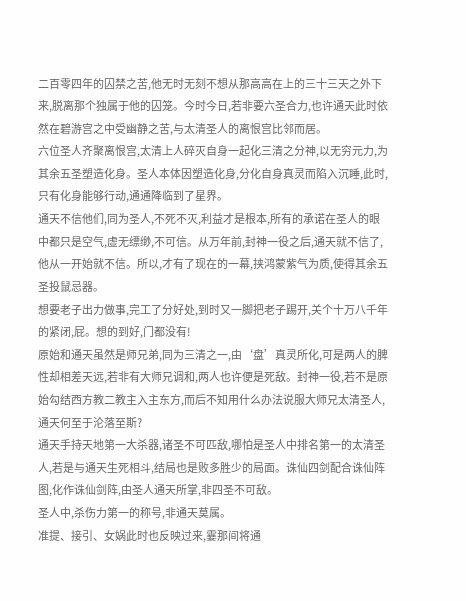二百零四年的囚禁之苦,他无时无刻不想从那高高在上的三十三天之外下来,脱离那个独属于他的囚笼。今时今日,若非要六圣合力,也许通天此时依然在碧游宫之中受幽静之苦,与太清圣人的离恨宫比邻而居。
六位圣人齐聚离恨宫,太清上人碎灭自身一起化三清之分神,以无穷元力,为其余五圣塑造化身。圣人本体因塑造化身,分化自身真灵而陷入沉睡,此时,只有化身能够行动,通通降临到了星界。
通天不信他们,同为圣人,不死不灭,利益才是根本,所有的承诺在圣人的眼中都只是空气,虚无缥缈,不可信。从万年前,封神一役之后,通天就不信了,他从一开始就不信。所以,才有了现在的一幕,挟鸿蒙紫气为质,使得其余五圣投鼠忌器。
想要老子出力做事,完工了分好处,到时又一脚把老子踢开,关个十万八千年的紧闭,屁。想的到好,门都没有!
原始和通天虽然是师兄弟,同为三清之一,由‘盘’真灵所化,可是两人的脾性却相差天远,若非有大师兄调和,两人也许便是死敌。封神一役,若不是原始勾结西方教二教主入主东方,而后不知用什么办法说服大师兄太清圣人,通天何至于沦落至斯?
通天手持天地第一大杀器,诸圣不可匹敌,哪怕是圣人中排名第一的太清圣人,若是与通天生死相斗,结局也是败多胜少的局面。诛仙四剑配合诛仙阵图,化作诛仙剑阵,由圣人通天所掌,非四圣不可敌。
圣人中,杀伤力第一的称号,非通天莫属。
准提、接引、女娲此时也反映过来,霎那间将通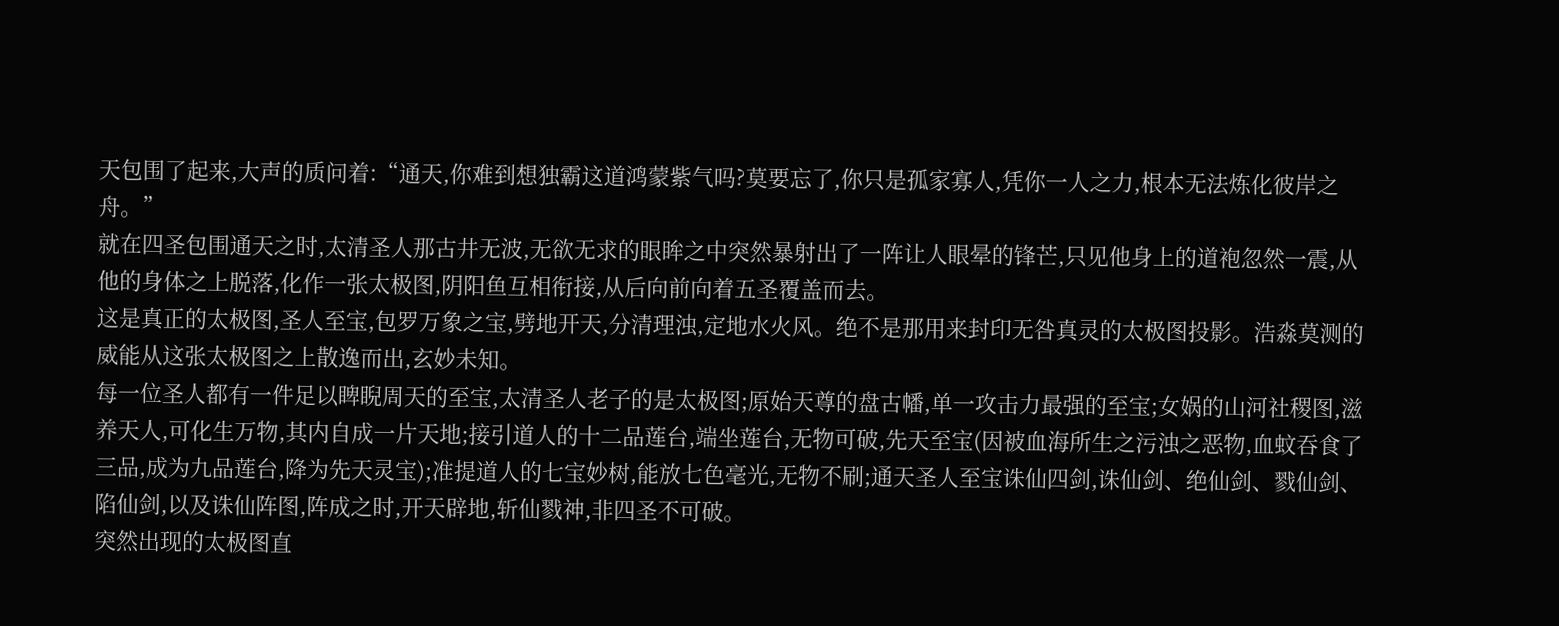天包围了起来,大声的质问着:“通天,你难到想独霸这道鸿蒙紫气吗?莫要忘了,你只是孤家寡人,凭你一人之力,根本无法炼化彼岸之舟。”
就在四圣包围通天之时,太清圣人那古井无波,无欲无求的眼眸之中突然暴射出了一阵让人眼晕的锋芒,只见他身上的道袍忽然一震,从他的身体之上脱落,化作一张太极图,阴阳鱼互相衔接,从后向前向着五圣覆盖而去。
这是真正的太极图,圣人至宝,包罗万象之宝,劈地开天,分清理浊,定地水火风。绝不是那用来封印无咎真灵的太极图投影。浩淼莫测的威能从这张太极图之上散逸而出,玄妙未知。
每一位圣人都有一件足以睥睨周天的至宝,太清圣人老子的是太极图;原始天尊的盘古幡,单一攻击力最强的至宝;女娲的山河社稷图,滋养天人,可化生万物,其内自成一片天地;接引道人的十二品莲台,端坐莲台,无物可破,先天至宝(因被血海所生之污浊之恶物,血蚊吞食了三品,成为九品莲台,降为先天灵宝);准提道人的七宝妙树,能放七色毫光,无物不刷;通天圣人至宝诛仙四剑,诛仙剑、绝仙剑、戮仙剑、陷仙剑,以及诛仙阵图,阵成之时,开天辟地,斩仙戮神,非四圣不可破。
突然出现的太极图直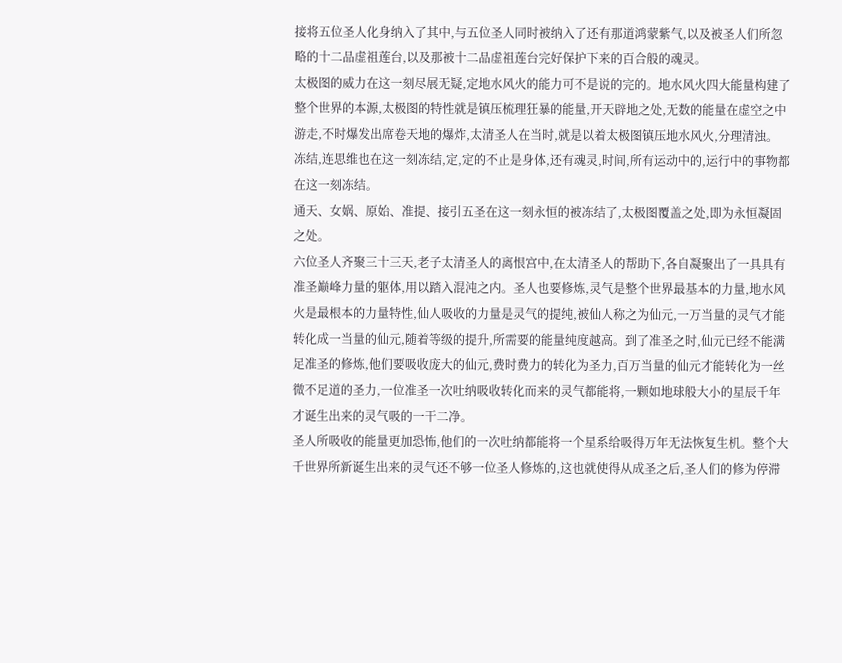接将五位圣人化身纳入了其中,与五位圣人同时被纳入了还有那道鸿蒙紫气,以及被圣人们所忽略的十二品虚祖莲台,以及那被十二品虚祖莲台完好保护下来的百合般的魂灵。
太极图的威力在这一刻尽展无疑,定地水风火的能力可不是说的完的。地水风火四大能量构建了整个世界的本源,太极图的特性就是镇压梳理狂暴的能量,开天辟地之处,无数的能量在虚空之中游走,不时爆发出席卷天地的爆炸,太清圣人在当时,就是以着太极图镇压地水风火,分理清浊。
冻结,连思维也在这一刻冻结,定,定的不止是身体,还有魂灵,时间,所有运动中的,运行中的事物都在这一刻冻结。
通天、女娲、原始、准提、接引五圣在这一刻永恒的被冻结了,太极图覆盖之处,即为永恒凝固之处。
六位圣人齐聚三十三天,老子太清圣人的离恨宫中,在太清圣人的帮助下,各自凝聚出了一具具有准圣巅峰力量的躯体,用以踏入混沌之内。圣人也要修炼,灵气是整个世界最基本的力量,地水风火是最根本的力量特性,仙人吸收的力量是灵气的提纯,被仙人称之为仙元,一万当量的灵气才能转化成一当量的仙元,随着等级的提升,所需要的能量纯度越高。到了准圣之时,仙元已经不能满足准圣的修炼,他们要吸收庞大的仙元,费时费力的转化为圣力,百万当量的仙元才能转化为一丝微不足道的圣力,一位准圣一次吐纳吸收转化而来的灵气都能将,一颗如地球般大小的星辰千年才诞生出来的灵气吸的一干二净。
圣人所吸收的能量更加恐怖,他们的一次吐纳都能将一个星系给吸得万年无法恢复生机。整个大千世界所新诞生出来的灵气还不够一位圣人修炼的,这也就使得从成圣之后,圣人们的修为停滞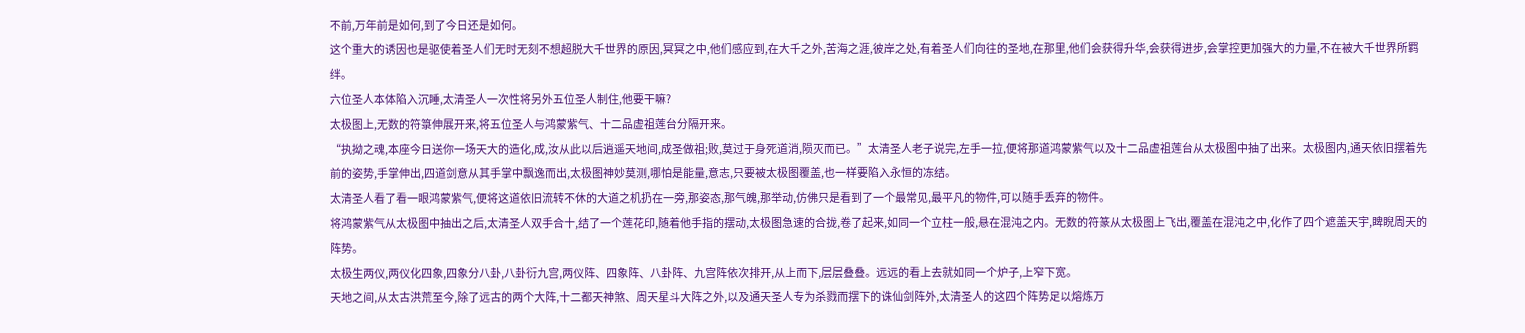不前,万年前是如何,到了今日还是如何。
这个重大的诱因也是驱使着圣人们无时无刻不想超脱大千世界的原因,冥冥之中,他们感应到,在大千之外,苦海之涯,彼岸之处,有着圣人们向往的圣地,在那里,他们会获得升华,会获得进步,会掌控更加强大的力量,不在被大千世界所羁绊。
六位圣人本体陷入沉睡,太清圣人一次性将另外五位圣人制住,他要干嘛?
太极图上,无数的符箓伸展开来,将五位圣人与鸿蒙紫气、十二品虚祖莲台分隔开来。
“执拗之魂,本座今日送你一场天大的造化,成,汝从此以后逍遥天地间,成圣做祖;败,莫过于身死道消,陨灭而已。”太清圣人老子说完,左手一拉,便将那道鸿蒙紫气以及十二品虚祖莲台从太极图中抽了出来。太极图内,通天依旧摆着先前的姿势,手掌伸出,四道剑意从其手掌中飘逸而出,太极图神妙莫测,哪怕是能量,意志,只要被太极图覆盖,也一样要陷入永恒的冻结。
太清圣人看了看一眼鸿蒙紫气,便将这道依旧流转不休的大道之机扔在一旁,那姿态,那气魄,那举动,仿佛只是看到了一个最常见,最平凡的物件,可以随手丢弃的物件。
将鸿蒙紫气从太极图中抽出之后,太清圣人双手合十,结了一个莲花印,随着他手指的摆动,太极图急速的合拢,卷了起来,如同一个立柱一般,悬在混沌之内。无数的符篆从太极图上飞出,覆盖在混沌之中,化作了四个遮盖天宇,睥睨周天的阵势。
太极生两仪,两仪化四象,四象分八卦,八卦衍九宫,两仪阵、四象阵、八卦阵、九宫阵依次排开,从上而下,层层叠叠。远远的看上去就如同一个炉子,上窄下宽。
天地之间,从太古洪荒至今,除了远古的两个大阵,十二都天神煞、周天星斗大阵之外,以及通天圣人专为杀戮而摆下的诛仙剑阵外,太清圣人的这四个阵势足以熔炼万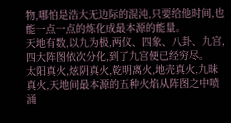物,哪怕是浩大无边际的混沌,只要给他时间,也能一点一点的炼化成最本源的能量。
天地有数,以九为极,两仪、四象、八卦、九宫,四大阵图依次分化,到了九宫便已经穷尽。
太阳真火,炫阴真火,乾明离火,地壳真火,九昧真火,天地间最本源的五种火焰从阵图之中喷涌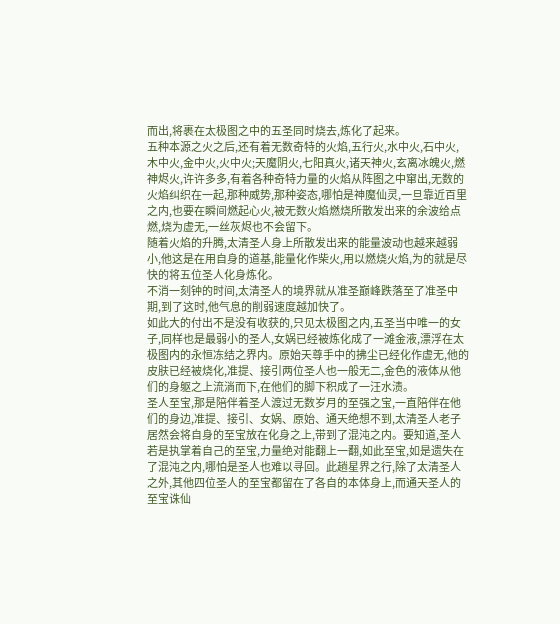而出,将裹在太极图之中的五圣同时烧去,炼化了起来。
五种本源之火之后,还有着无数奇特的火焰,五行火,水中火,石中火,木中火,金中火,火中火;天魔阴火,七阳真火,诸天神火,玄离冰魄火,燃神烬火,许许多多,有着各种奇特力量的火焰从阵图之中窜出,无数的火焰纠织在一起,那种威势,那种姿态,哪怕是神魔仙灵,一旦靠近百里之内,也要在瞬间燃起心火,被无数火焰燃烧所散发出来的余波给点燃,烧为虚无,一丝灰烬也不会留下。
随着火焰的升腾,太清圣人身上所散发出来的能量波动也越来越弱小,他这是在用自身的道基,能量化作柴火,用以燃烧火焰,为的就是尽快的将五位圣人化身炼化。
不消一刻钟的时间,太清圣人的境界就从准圣巅峰跌落至了准圣中期,到了这时,他气息的削弱速度越加快了。
如此大的付出不是没有收获的,只见太极图之内,五圣当中唯一的女子,同样也是最弱小的圣人,女娲已经被炼化成了一滩金液,漂浮在太极图内的永恒冻结之界内。原始天尊手中的拂尘已经化作虚无,他的皮肤已经被烧化,准提、接引两位圣人也一般无二,金色的液体从他们的身躯之上流淌而下,在他们的脚下积成了一汪水渍。
圣人至宝,那是陪伴着圣人渡过无数岁月的至强之宝,一直陪伴在他们的身边,准提、接引、女娲、原始、通天绝想不到,太清圣人老子居然会将自身的至宝放在化身之上,带到了混沌之内。要知道,圣人若是执掌着自己的至宝,力量绝对能翻上一翻,如此至宝,如是遗失在了混沌之内,哪怕是圣人也难以寻回。此趟星界之行,除了太清圣人之外,其他四位圣人的至宝都留在了各自的本体身上,而通天圣人的至宝诛仙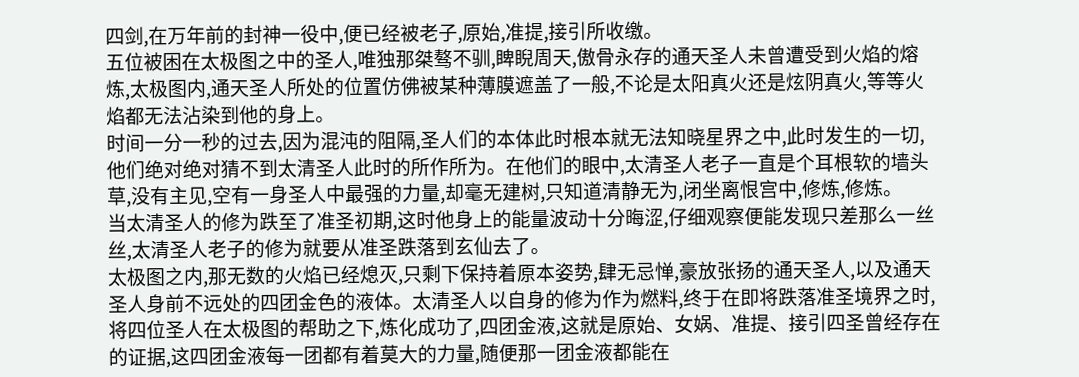四剑,在万年前的封神一役中,便已经被老子,原始,准提,接引所收缴。
五位被困在太极图之中的圣人,唯独那桀骜不驯,睥睨周天,傲骨永存的通天圣人未曾遭受到火焰的熔炼,太极图内,通天圣人所处的位置仿佛被某种薄膜遮盖了一般,不论是太阳真火还是炫阴真火,等等火焰都无法沾染到他的身上。
时间一分一秒的过去,因为混沌的阻隔,圣人们的本体此时根本就无法知晓星界之中,此时发生的一切,他们绝对绝对猜不到太清圣人此时的所作所为。在他们的眼中,太清圣人老子一直是个耳根软的墙头草,没有主见,空有一身圣人中最强的力量,却毫无建树,只知道清静无为,闭坐离恨宫中,修炼,修炼。
当太清圣人的修为跌至了准圣初期,这时他身上的能量波动十分晦涩,仔细观察便能发现只差那么一丝丝,太清圣人老子的修为就要从准圣跌落到玄仙去了。
太极图之内,那无数的火焰已经熄灭,只剩下保持着原本姿势,肆无忌惮,豪放张扬的通天圣人,以及通天圣人身前不远处的四团金色的液体。太清圣人以自身的修为作为燃料,终于在即将跌落准圣境界之时,将四位圣人在太极图的帮助之下,炼化成功了,四团金液,这就是原始、女娲、准提、接引四圣曾经存在的证据,这四团金液每一团都有着莫大的力量,随便那一团金液都能在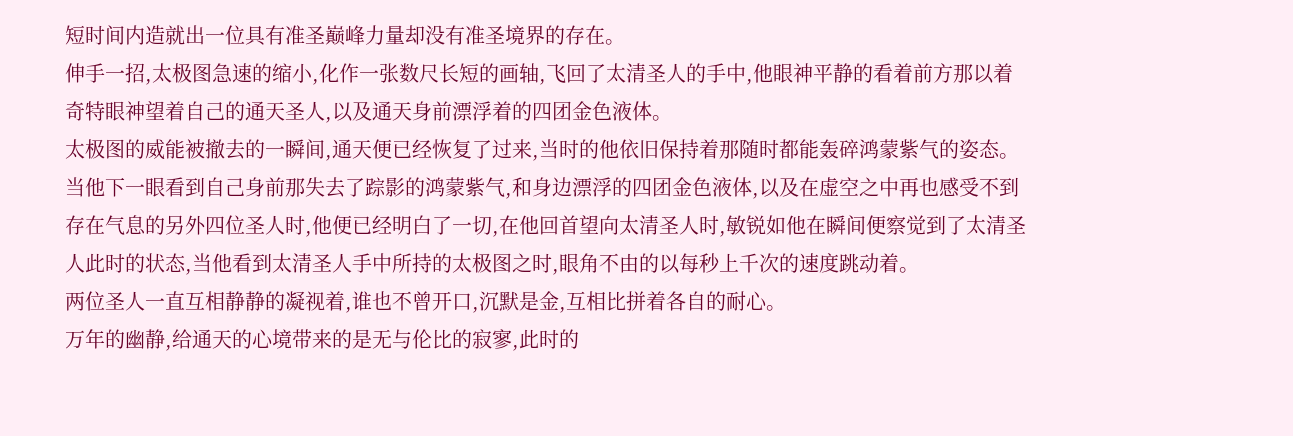短时间内造就出一位具有准圣巅峰力量却没有准圣境界的存在。
伸手一招,太极图急速的缩小,化作一张数尺长短的画轴,飞回了太清圣人的手中,他眼神平静的看着前方那以着奇特眼神望着自己的通天圣人,以及通天身前漂浮着的四团金色液体。
太极图的威能被撤去的一瞬间,通天便已经恢复了过来,当时的他依旧保持着那随时都能轰碎鸿蒙紫气的姿态。
当他下一眼看到自己身前那失去了踪影的鸿蒙紫气,和身边漂浮的四团金色液体,以及在虚空之中再也感受不到存在气息的另外四位圣人时,他便已经明白了一切,在他回首望向太清圣人时,敏锐如他在瞬间便察觉到了太清圣人此时的状态,当他看到太清圣人手中所持的太极图之时,眼角不由的以每秒上千次的速度跳动着。
两位圣人一直互相静静的凝视着,谁也不曾开口,沉默是金,互相比拼着各自的耐心。
万年的幽静,给通天的心境带来的是无与伦比的寂寥,此时的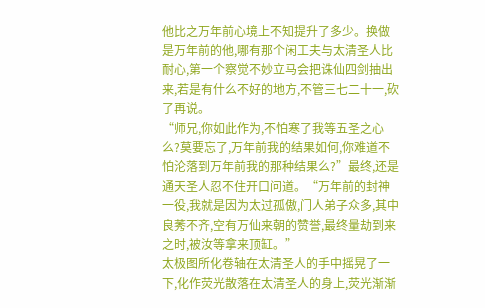他比之万年前心境上不知提升了多少。换做是万年前的他,哪有那个闲工夫与太清圣人比耐心,第一个察觉不妙立马会把诛仙四剑抽出来,若是有什么不好的地方,不管三七二十一,砍了再说。
“师兄,你如此作为,不怕寒了我等五圣之心么?莫要忘了,万年前我的结果如何,你难道不怕沦落到万年前我的那种结果么?”最终,还是通天圣人忍不住开口问道。“万年前的封神一役,我就是因为太过孤傲,门人弟子众多,其中良莠不齐,空有万仙来朝的赞誉,最终量劫到来之时,被汝等拿来顶缸。”
太极图所化卷轴在太清圣人的手中摇晃了一下,化作荧光散落在太清圣人的身上,荧光渐渐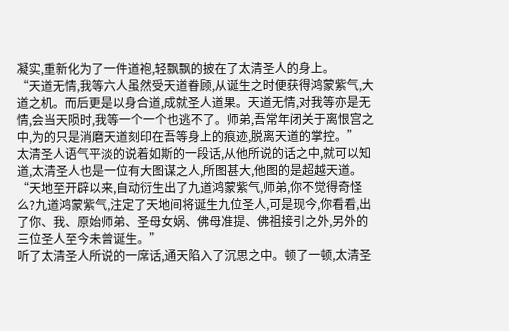凝实,重新化为了一件道袍,轻飘飘的披在了太清圣人的身上。
“天道无情,我等六人虽然受天道眷顾,从诞生之时便获得鸿蒙紫气,大道之机。而后更是以身合道,成就圣人道果。天道无情,对我等亦是无情,会当天陨时,我等一个一个也逃不了。师弟,吾常年闭关于离恨宫之中,为的只是消磨天道刻印在吾等身上的痕迹,脱离天道的掌控。”
太清圣人语气平淡的说着如斯的一段话,从他所说的话之中,就可以知道,太清圣人也是一位有大图谋之人,所图甚大,他图的是超越天道。
“天地至开辟以来,自动衍生出了九道鸿蒙紫气,师弟,你不觉得奇怪么?九道鸿蒙紫气,注定了天地间将诞生九位圣人,可是现今,你看看,出了你、我、原始师弟、圣母女娲、佛母准提、佛祖接引之外,另外的三位圣人至今未曾诞生。”
听了太清圣人所说的一席话,通天陷入了沉思之中。顿了一顿,太清圣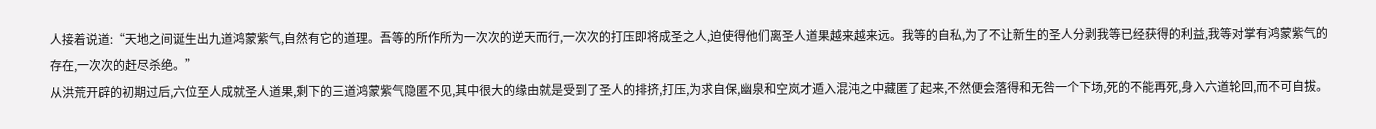人接着说道:“天地之间诞生出九道鸿蒙紫气,自然有它的道理。吾等的所作所为一次次的逆天而行,一次次的打压即将成圣之人,迫使得他们离圣人道果越来越来远。我等的自私,为了不让新生的圣人分剥我等已经获得的利益,我等对掌有鸿蒙紫气的存在,一次次的赶尽杀绝。”
从洪荒开辟的初期过后,六位至人成就圣人道果,剩下的三道鸿蒙紫气隐匿不见,其中很大的缘由就是受到了圣人的排挤,打压,为求自保,幽泉和空岚才遁入混沌之中藏匿了起来,不然便会落得和无咎一个下场,死的不能再死,身入六道轮回,而不可自拔。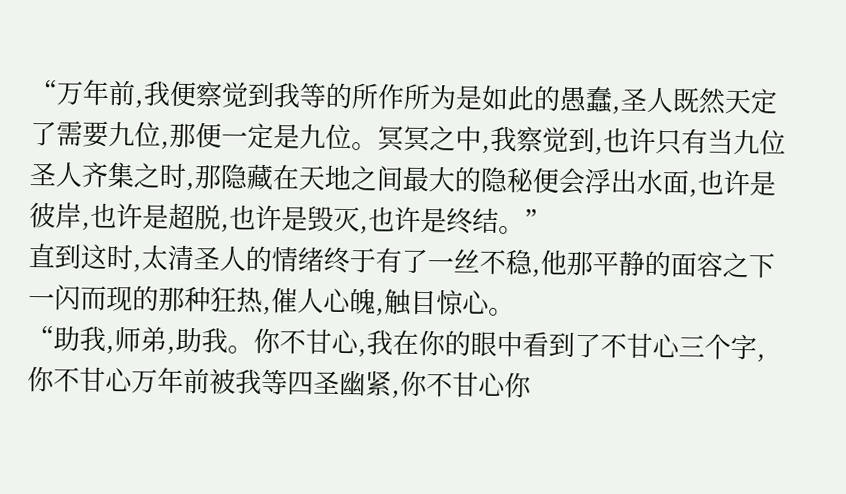“万年前,我便察觉到我等的所作所为是如此的愚蠢,圣人既然天定了需要九位,那便一定是九位。冥冥之中,我察觉到,也许只有当九位圣人齐集之时,那隐藏在天地之间最大的隐秘便会浮出水面,也许是彼岸,也许是超脱,也许是毁灭,也许是终结。”
直到这时,太清圣人的情绪终于有了一丝不稳,他那平静的面容之下一闪而现的那种狂热,催人心魄,触目惊心。
“助我,师弟,助我。你不甘心,我在你的眼中看到了不甘心三个字,你不甘心万年前被我等四圣幽紧,你不甘心你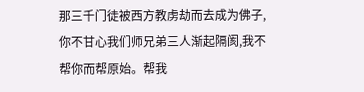那三千门徒被西方教虏劫而去成为佛子,你不甘心我们师兄弟三人渐起隔阂,我不帮你而帮原始。帮我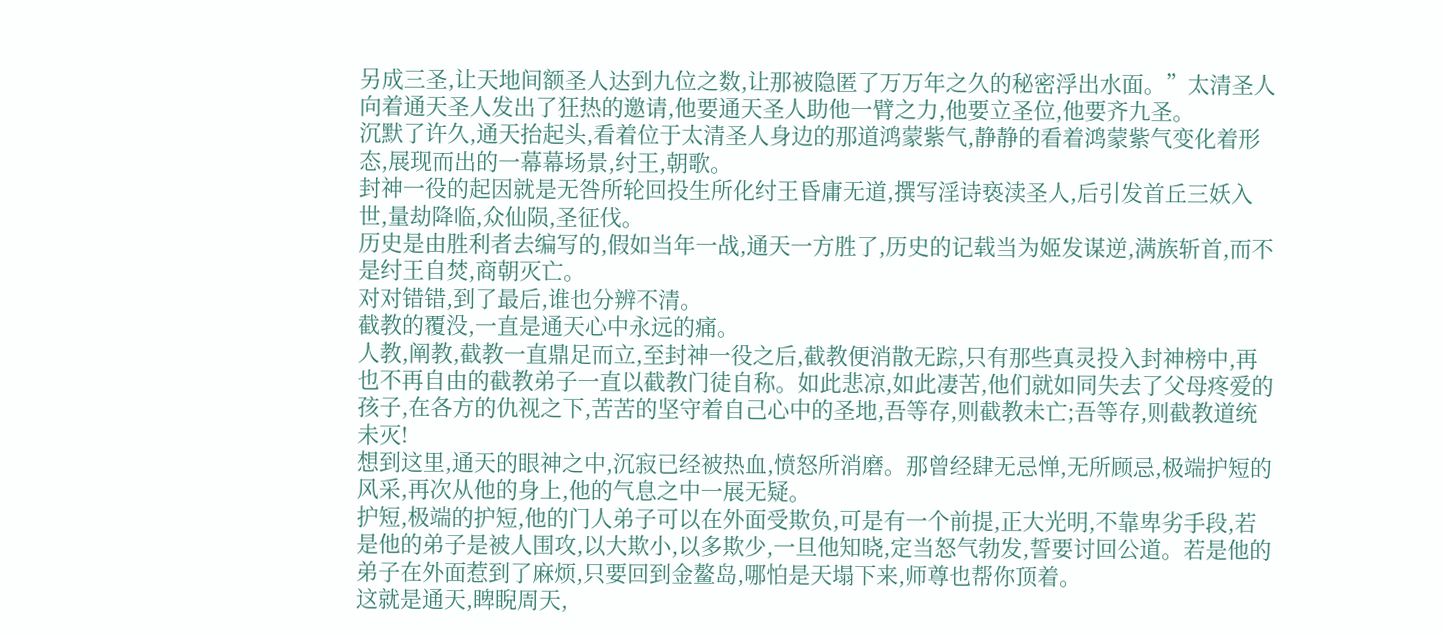另成三圣,让天地间额圣人达到九位之数,让那被隐匿了万万年之久的秘密浮出水面。”太清圣人向着通天圣人发出了狂热的邀请,他要通天圣人助他一臂之力,他要立圣位,他要齐九圣。
沉默了许久,通天抬起头,看着位于太清圣人身边的那道鸿蒙紫气,静静的看着鸿蒙紫气变化着形态,展现而出的一幕幕场景,纣王,朝歌。
封神一役的起因就是无咎所轮回投生所化纣王昏庸无道,撰写淫诗亵渎圣人,后引发首丘三妖入世,量劫降临,众仙陨,圣征伐。
历史是由胜利者去编写的,假如当年一战,通天一方胜了,历史的记载当为姬发谋逆,满族斩首,而不是纣王自焚,商朝灭亡。
对对错错,到了最后,谁也分辨不清。
截教的覆没,一直是通天心中永远的痛。
人教,阐教,截教一直鼎足而立,至封神一役之后,截教便消散无踪,只有那些真灵投入封神榜中,再也不再自由的截教弟子一直以截教门徒自称。如此悲凉,如此凄苦,他们就如同失去了父母疼爱的孩子,在各方的仇视之下,苦苦的坚守着自己心中的圣地,吾等存,则截教未亡;吾等存,则截教道统未灭!
想到这里,通天的眼神之中,沉寂已经被热血,愤怒所消磨。那曾经肆无忌惮,无所顾忌,极端护短的风采,再次从他的身上,他的气息之中一展无疑。
护短,极端的护短,他的门人弟子可以在外面受欺负,可是有一个前提,正大光明,不靠卑劣手段,若是他的弟子是被人围攻,以大欺小,以多欺少,一旦他知晓,定当怒气勃发,誓要讨回公道。若是他的弟子在外面惹到了麻烦,只要回到金鳌岛,哪怕是天塌下来,师尊也帮你顶着。
这就是通天,睥睨周天,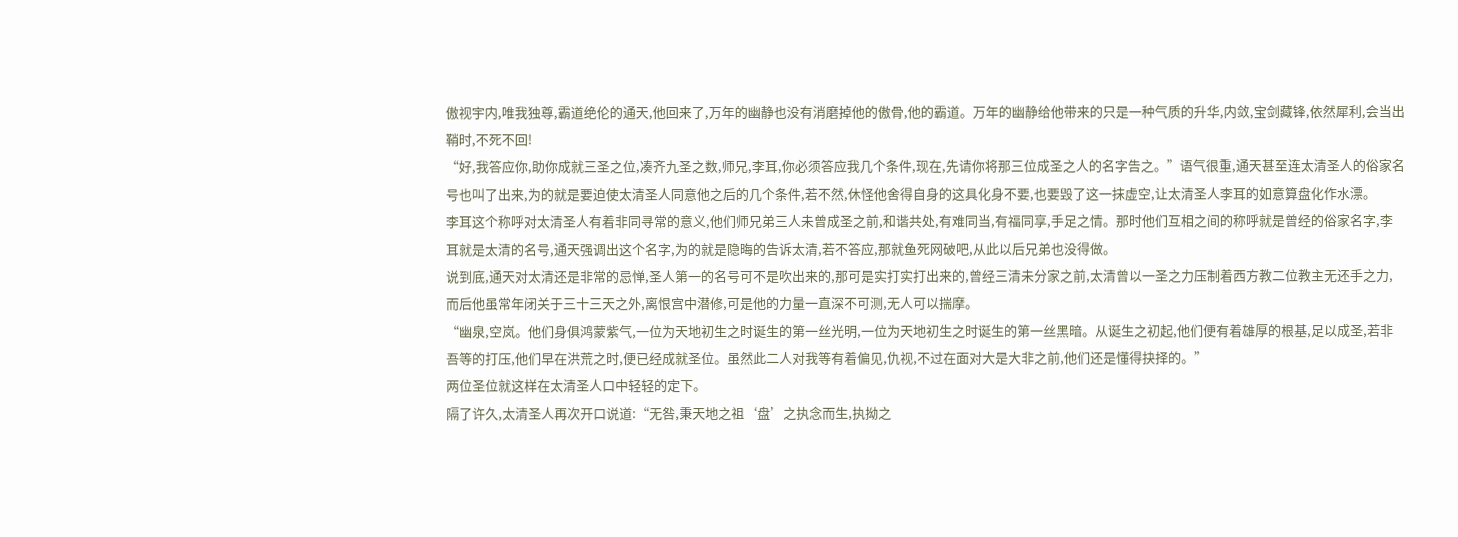傲视宇内,唯我独尊,霸道绝伦的通天,他回来了,万年的幽静也没有消磨掉他的傲骨,他的霸道。万年的幽静给他带来的只是一种气质的升华,内敛,宝剑藏锋,依然犀利,会当出鞘时,不死不回!
“好,我答应你,助你成就三圣之位,凑齐九圣之数,师兄,李耳,你必须答应我几个条件,现在,先请你将那三位成圣之人的名字告之。”语气很重,通天甚至连太清圣人的俗家名号也叫了出来,为的就是要迫使太清圣人同意他之后的几个条件,若不然,休怪他舍得自身的这具化身不要,也要毁了这一抹虚空,让太清圣人李耳的如意算盘化作水漂。
李耳这个称呼对太清圣人有着非同寻常的意义,他们师兄弟三人未曾成圣之前,和谐共处,有难同当,有福同享,手足之情。那时他们互相之间的称呼就是曾经的俗家名字,李耳就是太清的名号,通天强调出这个名字,为的就是隐晦的告诉太清,若不答应,那就鱼死网破吧,从此以后兄弟也没得做。
说到底,通天对太清还是非常的忌惮,圣人第一的名号可不是吹出来的,那可是实打实打出来的,曾经三清未分家之前,太清曾以一圣之力压制着西方教二位教主无还手之力,而后他虽常年闭关于三十三天之外,离恨宫中潜修,可是他的力量一直深不可测,无人可以揣摩。
“幽泉,空岚。他们身俱鸿蒙紫气,一位为天地初生之时诞生的第一丝光明,一位为天地初生之时诞生的第一丝黑暗。从诞生之初起,他们便有着雄厚的根基,足以成圣,若非吾等的打压,他们早在洪荒之时,便已经成就圣位。虽然此二人对我等有着偏见,仇视,不过在面对大是大非之前,他们还是懂得抉择的。”
两位圣位就这样在太清圣人口中轻轻的定下。
隔了许久,太清圣人再次开口说道:“无咎,秉天地之祖‘盘’之执念而生,执拗之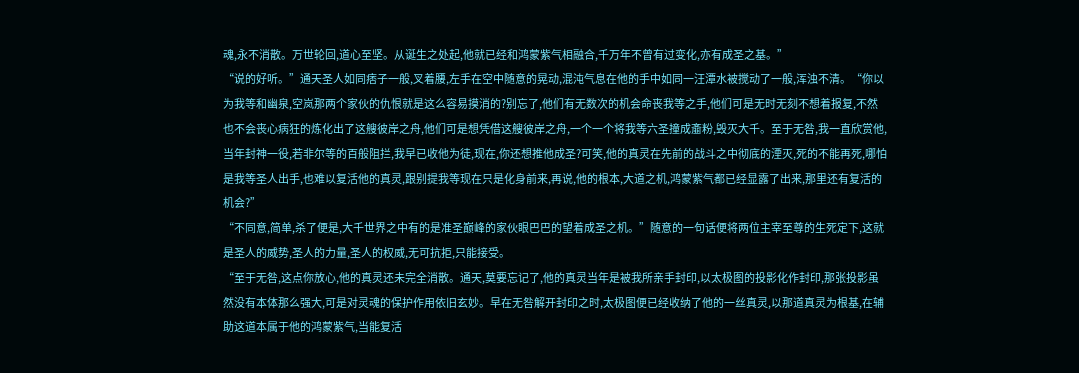魂,永不消散。万世轮回,道心至坚。从诞生之处起,他就已经和鸿蒙紫气相融合,千万年不曾有过变化,亦有成圣之基。”
“说的好听。”通天圣人如同痞子一般,叉着腰,左手在空中随意的晃动,混沌气息在他的手中如同一汪潭水被搅动了一般,浑浊不清。“你以为我等和幽泉,空岚那两个家伙的仇恨就是这么容易摸消的?别忘了,他们有无数次的机会命丧我等之手,他们可是无时无刻不想着报复,不然也不会丧心病狂的炼化出了这艘彼岸之舟,他们可是想凭借这艘彼岸之舟,一个一个将我等六圣撞成齑粉,毁灭大千。至于无咎,我一直欣赏他,当年封神一役,若非尔等的百般阻拦,我早已收他为徒,现在,你还想推他成圣?可笑,他的真灵在先前的战斗之中彻底的湮灭,死的不能再死,哪怕是我等圣人出手,也难以复活他的真灵,跟别提我等现在只是化身前来,再说,他的根本,大道之机,鸿蒙紫气都已经显露了出来,那里还有复活的机会?”
“不同意,简单,杀了便是,大千世界之中有的是准圣巅峰的家伙眼巴巴的望着成圣之机。”随意的一句话便将两位主宰至尊的生死定下,这就是圣人的威势,圣人的力量,圣人的权威,无可抗拒,只能接受。
“至于无咎,这点你放心,他的真灵还未完全消散。通天,莫要忘记了,他的真灵当年是被我所亲手封印,以太极图的投影化作封印,那张投影虽然没有本体那么强大,可是对灵魂的保护作用依旧玄妙。早在无咎解开封印之时,太极图便已经收纳了他的一丝真灵,以那道真灵为根基,在辅助这道本属于他的鸿蒙紫气,当能复活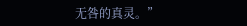无咎的真灵。”